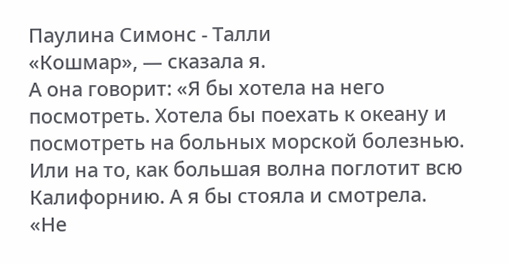Паулина Симонс - Талли
«Кошмар», — сказала я.
А она говорит: «Я бы хотела на него посмотреть. Хотела бы поехать к океану и посмотреть на больных морской болезнью. Или на то, как большая волна поглотит всю Калифорнию. А я бы стояла и смотрела.
«Не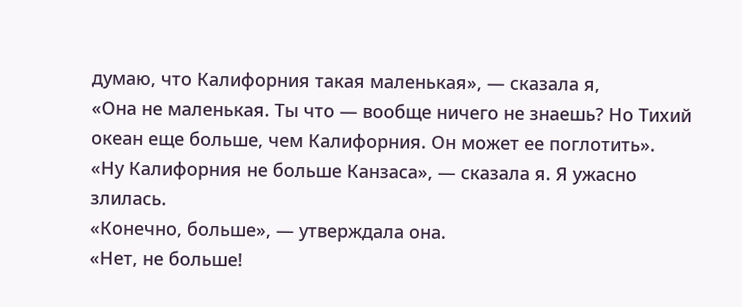думаю, что Калифорния такая маленькая», — сказала я,
«Она не маленькая. Ты что — вообще ничего не знаешь? Но Тихий океан еще больше, чем Калифорния. Он может ее поглотить».
«Ну Калифорния не больше Канзаса», — сказала я. Я ужасно злилась.
«Конечно, больше», — утверждала она.
«Нет, не больше!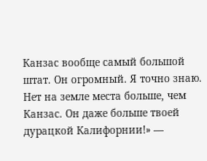Канзас вообще самый большой штат. Он огромный. Я точно знаю. Нет на земле места больше, чем Канзас. Он даже больше твоей дурацкой Калифорнии!» —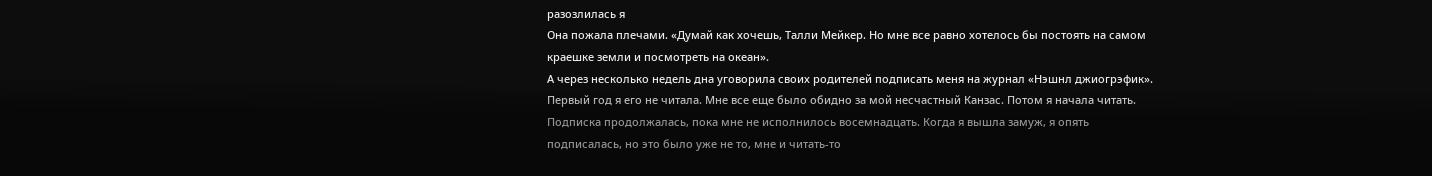разозлилась я
Она пожала плечами. «Думай как хочешь, Талли Мейкер. Но мне все равно хотелось бы постоять на самом краешке земли и посмотреть на океан».
А через несколько недель дна уговорила своих родителей подписать меня на журнал «Нэшнл джиогрэфик».
Первый год я его не читала. Мне все еще было обидно за мой несчастный Канзас. Потом я начала читать. Подписка продолжалась, пока мне не исполнилось восемнадцать. Когда я вышла замуж, я опять подписалась, но это было уже не то, мне и читать-то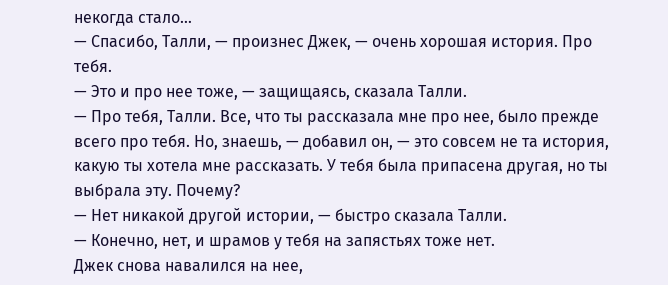некогда стало…
— Спасибо, Талли, — произнес Джек, — очень хорошая история. Про тебя.
— Это и про нее тоже, — защищаясь, сказала Талли.
— Про тебя, Талли. Все, что ты рассказала мне про нее, было прежде всего про тебя. Но, знаешь, — добавил он, — это совсем не та история, какую ты хотела мне рассказать. У тебя была припасена другая, но ты выбрала эту. Почему?
— Нет никакой другой истории, — быстро сказала Талли.
— Конечно, нет, и шрамов у тебя на запястьях тоже нет.
Джек снова навалился на нее,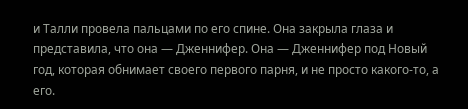и Талли провела пальцами по его спине. Она закрыла глаза и представила, что она — Дженнифер. Она — Дженнифер под Новый год, которая обнимает своего первого парня, и не просто какого-то, а его.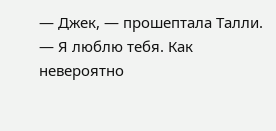— Джек, — прошептала Талли. — Я люблю тебя. Как невероятно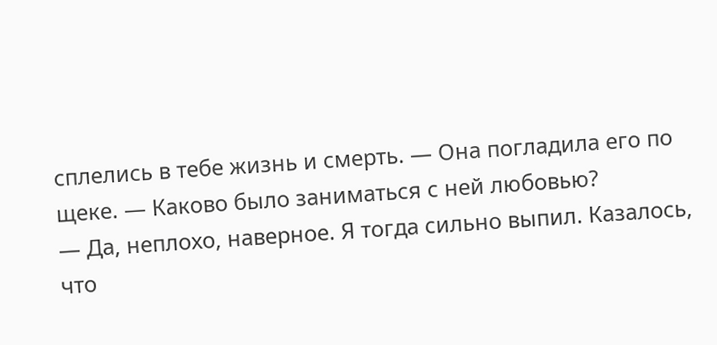сплелись в тебе жизнь и смерть. — Она погладила его по щеке. — Каково было заниматься с ней любовью?
— Да, неплохо, наверное. Я тогда сильно выпил. Казалось, что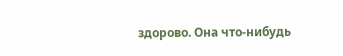здорово. Она что-нибудь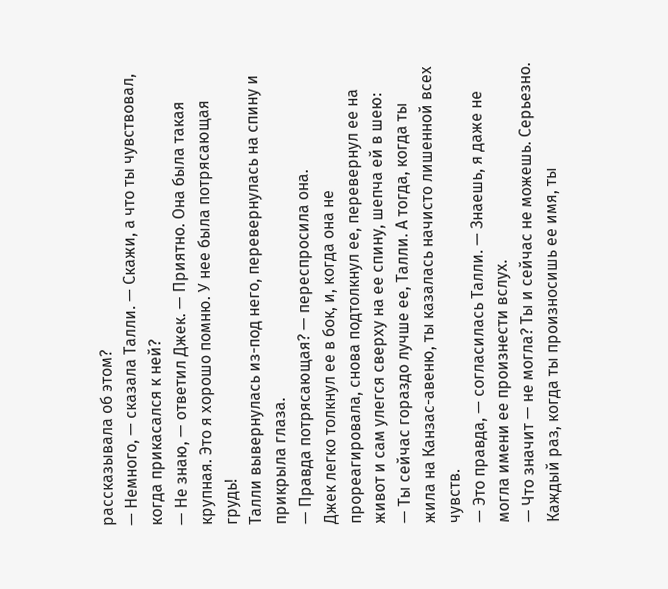рассказывала об этом?
— Немного, — сказала Талли. — Скажи, а что ты чувствовал, когда прикасался к ней?
— Не знаю, — ответил Джек. — Приятно. Она была такая крупная. Это я хорошо помню. У нее была потрясающая грудь!
Талли вывернулась из-под него, перевернулась на спину и прикрыла глаза.
— Правда потрясающая? — переспросила она.
Джек легко толкнул ее в бок, и, когда она не прореагировала, снова подтолкнул ее, перевернул ее на живот и сам улегся сверху на ее спину, шепча ей в шею:
— Ты сейчас гораздо лучше ее, Талли. А тогда, когда ты жила на Канзас-авеню, ты казалась начисто лишенной всех чувств.
— Это правда, — согласилась Талли. — Знаешь, я даже не могла имени ее произнести вслух.
— Что значит — не могла? Ты и сейчас не можешь. Серьезно. Каждый раз, когда ты произносишь ее имя, ты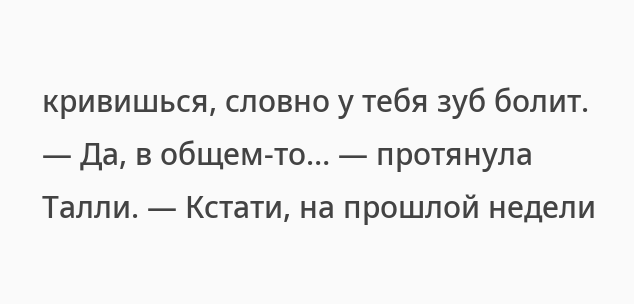кривишься, словно у тебя зуб болит.
— Да, в общем-то… — протянула Талли. — Кстати, на прошлой недели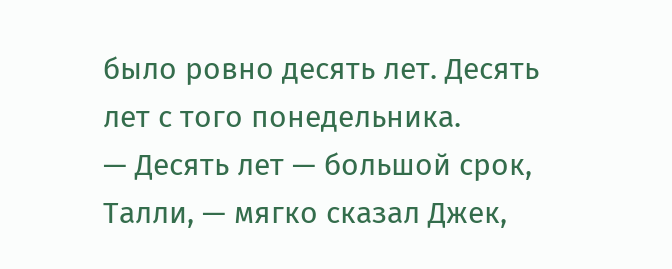было ровно десять лет. Десять лет с того понедельника.
— Десять лет — большой срок, Талли, — мягко сказал Джек,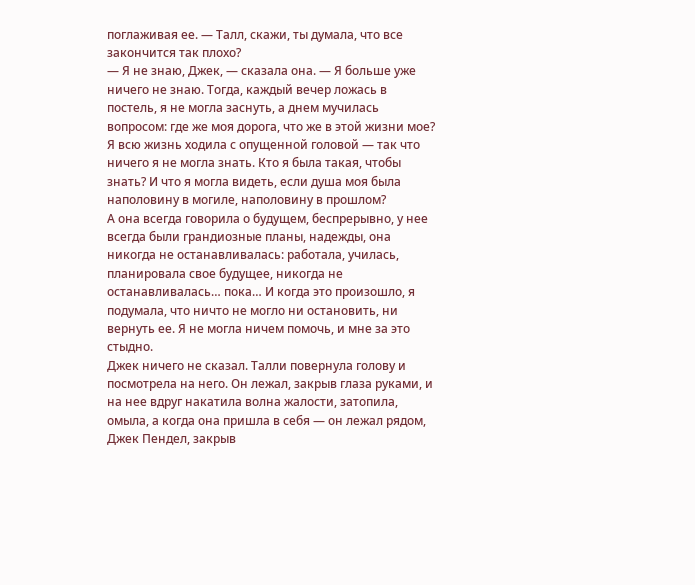поглаживая ее. — Талл, скажи, ты думала, что все закончится так плохо?
— Я не знаю, Джек, — сказала она. — Я больше уже ничего не знаю. Тогда, каждый вечер ложась в постель, я не могла заснуть, а днем мучилась вопросом: где же моя дорога, что же в этой жизни мое? Я всю жизнь ходила с опущенной головой — так что ничего я не могла знать. Кто я была такая, чтобы знать? И что я могла видеть, если душа моя была наполовину в могиле, наполовину в прошлом?
А она всегда говорила о будущем, беспрерывно, у нее всегда были грандиозные планы, надежды, она никогда не останавливалась: работала, училась, планировала свое будущее, никогда не останавливалась… пока… И когда это произошло, я подумала, что ничто не могло ни остановить, ни вернуть ее. Я не могла ничем помочь, и мне за это стыдно.
Джек ничего не сказал. Талли повернула голову и посмотрела на него. Он лежал, закрыв глаза руками, и на нее вдруг накатила волна жалости, затопила, омыла, а когда она пришла в себя — он лежал рядом, Джек Пендел, закрыв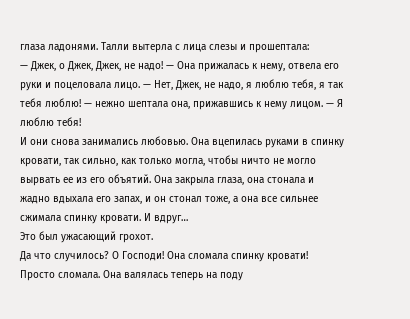глаза ладонями. Талли вытерла с лица слезы и прошептала:
— Джек, о Джек, Джек, не надо! — Она прижалась к нему, отвела его руки и поцеловала лицо. — Нет, Джек, не надо, я люблю тебя, я так тебя люблю! — нежно шептала она, прижавшись к нему лицом. — Я люблю тебя!
И они снова занимались любовью. Она вцепилась руками в спинку кровати, так сильно, как только могла, чтобы ничто не могло вырвать ее из его объятий. Она закрыла глаза, она стонала и жадно вдыхала его запах, и он стонал тоже, а она все сильнее сжимала спинку кровати. И вдруг…
Это был ужасающий грохот.
Да что случилось? О Господи! Она сломала спинку кровати!
Просто сломала. Она валялась теперь на поду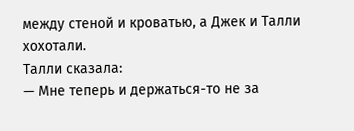между стеной и кроватью, а Джек и Талли хохотали.
Талли сказала:
— Мне теперь и держаться-то не за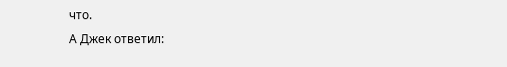что.
А Джек ответил: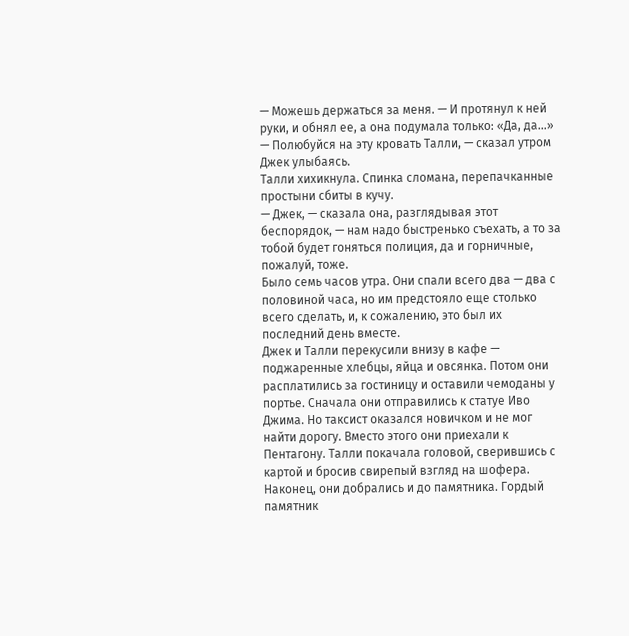— Можешь держаться за меня. — И протянул к ней руки, и обнял ее, а она подумала только: «Да, да…»
— Полюбуйся на эту кровать Талли, — сказал утром Джек улыбаясь.
Талли хихикнула. Спинка сломана, перепачканные простыни сбиты в кучу.
— Джек, — сказала она, разглядывая этот беспорядок, — нам надо быстренько съехать, а то за тобой будет гоняться полиция, да и горничные, пожалуй, тоже.
Было семь часов утра. Они спали всего два — два с половиной часа, но им предстояло еще столько всего сделать, и, к сожалению, это был их последний день вместе.
Джек и Талли перекусили внизу в кафе — поджаренные хлебцы, яйца и овсянка. Потом они расплатились за гостиницу и оставили чемоданы у портье. Сначала они отправились к статуе Иво Джима. Но таксист оказался новичком и не мог найти дорогу. Вместо этого они приехали к Пентагону. Талли покачала головой, сверившись с картой и бросив свирепый взгляд на шофера.
Наконец, они добрались и до памятника. Гордый памятник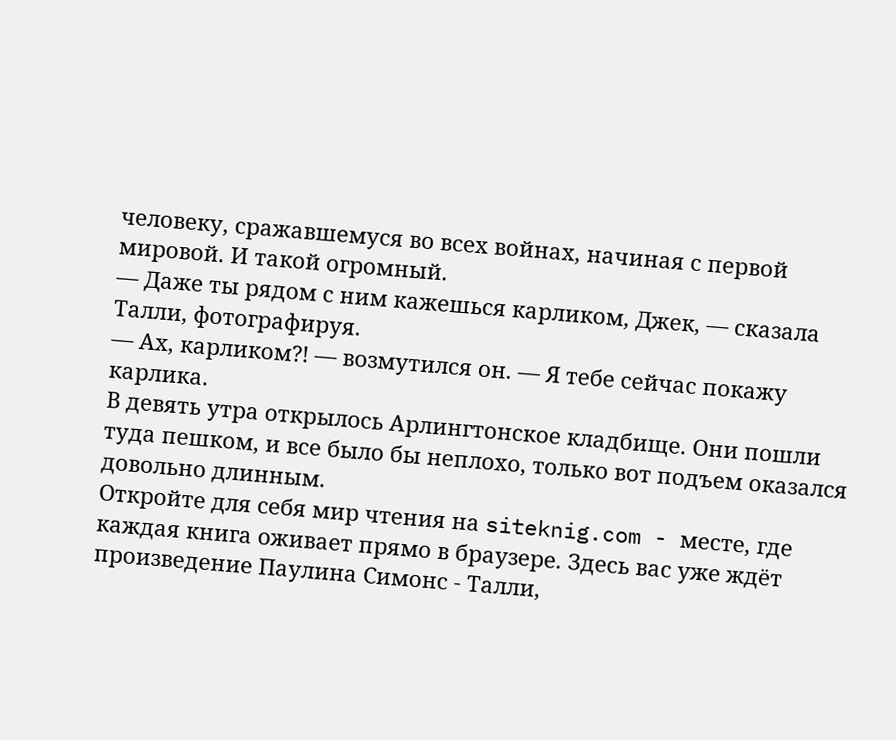человеку, сражавшемуся во всех войнах, начиная с первой мировой. И такой огромный.
— Даже ты рядом с ним кажешься карликом, Джек, — сказала Талли, фотографируя.
— Ах, карликом?! — возмутился он. — Я тебе сейчас покажу карлика.
В девять утра открылось Арлингтонское кладбище. Они пошли туда пешком, и все было бы неплохо, только вот подъем оказался довольно длинным.
Откройте для себя мир чтения на siteknig.com - месте, где каждая книга оживает прямо в браузере. Здесь вас уже ждёт произведение Паулина Симонс - Талли,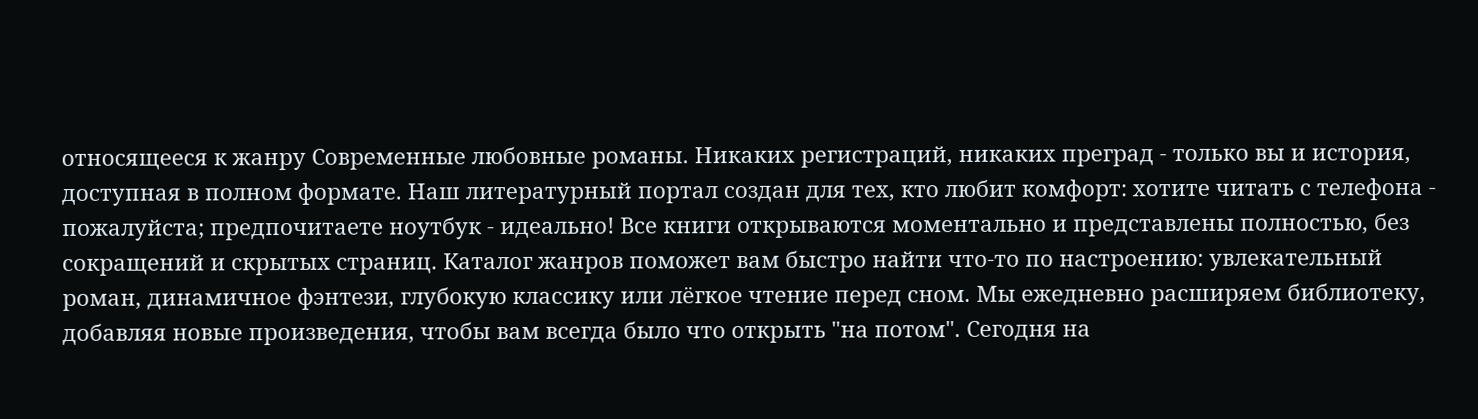относящееся к жанру Современные любовные романы. Никаких регистраций, никаких преград - только вы и история, доступная в полном формате. Наш литературный портал создан для тех, кто любит комфорт: хотите читать с телефона - пожалуйста; предпочитаете ноутбук - идеально! Все книги открываются моментально и представлены полностью, без сокращений и скрытых страниц. Каталог жанров поможет вам быстро найти что-то по настроению: увлекательный роман, динамичное фэнтези, глубокую классику или лёгкое чтение перед сном. Мы ежедневно расширяем библиотеку, добавляя новые произведения, чтобы вам всегда было что открыть "на потом". Сегодня на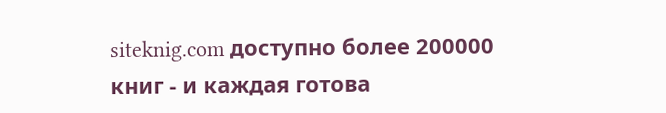siteknig.com доступно более 200000 книг - и каждая готова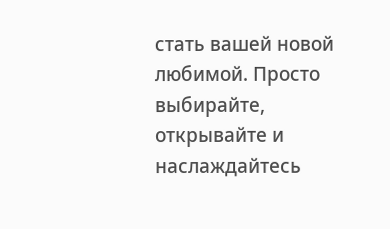стать вашей новой любимой. Просто выбирайте, открывайте и наслаждайтесь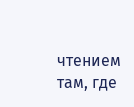чтением там, где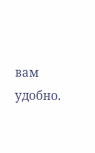вам удобно.